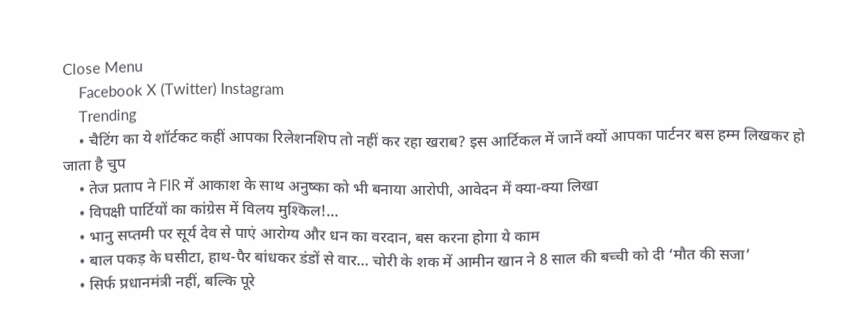Close Menu
    Facebook X (Twitter) Instagram
    Trending
    • चैटिंग का ये शॉर्टकट कहीं आपका रिलेशनशिप तो नहीं कर रहा खराब? इस आर्टिकल में जानें क्यों आपका पार्टनर बस हम्म लिखकर हो जाता है चुप
    • तेज प्रताप ने FIR में आकाश के साथ अनुष्का को भी बनाया आरोपी, आवेदन में क्या-क्या लिखा
    • विपक्षी पार्टियों का कांग्रेस में विलय मुश्किल!…
    • भानु सप्तमी पर सूर्य देव से पाएं आरोग्य और धन का वरदान, बस करना होगा ये काम
    • बाल पकड़ के घसीटा, हाथ-पैर बांधकर डंडों से वार… चोरी के शक में आमीन खान ने 8 साल की बच्ची को दी ‘मौत की सजा’
    • सिर्फ प्रधानमंत्री नहीं, बल्कि पूरे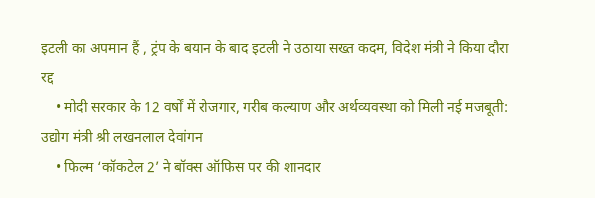इटली का अपमान हैं , ट्रंप के बयान के बाद इटली ने उठाया सख्त कदम, विदेश मंत्री ने किया दौरा रद्द
    • मोदी सरकार के 12 वर्षों में रोजगार, गरीब कल्याण और अर्थव्यवस्था को मिली नई मजबूती: उद्योग मंत्री श्री लखनलाल देवांगन
    • फिल्म ‘कॉकटेल 2’ ने बॉक्स ऑफिस पर की शानदार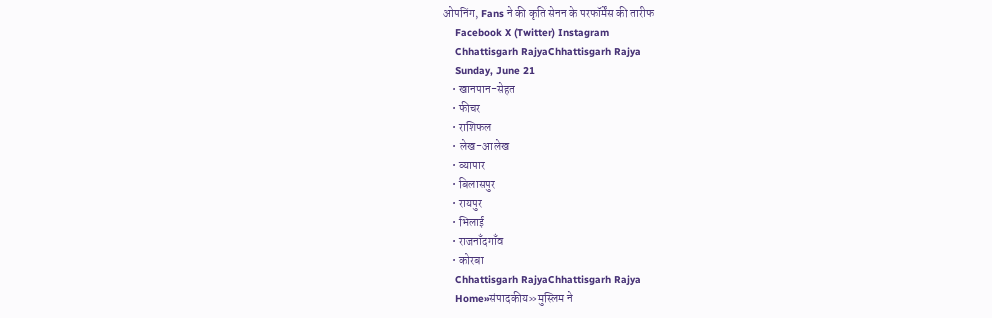ओपनिंग, Fans ने की कृति सेनन के परफॉर्मेंस की तारीफ
    Facebook X (Twitter) Instagram
    Chhattisgarh RajyaChhattisgarh Rajya
    Sunday, June 21
    • खानपान-सेहत
    • फीचर
    • राशिफल
    • लेख-आलेख
    • व्यापार
    • बिलासपुर
    • रायपुर
    • भिलाई
    • राजनाँदगाँव
    • कोरबा
    Chhattisgarh RajyaChhattisgarh Rajya
    Home»संपादकीय»मुस्लिम ने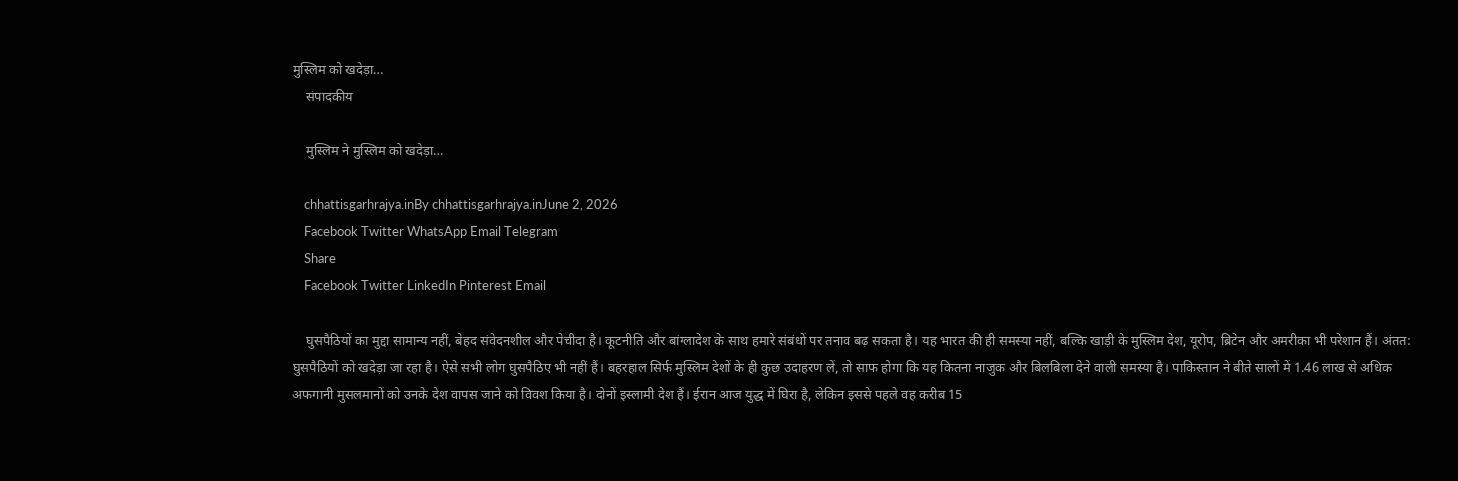मुस्लिम को खदेड़ा…
    संपादकीय

    मुस्लिम ने मुस्लिम को खदेड़ा…

    chhattisgarhrajya.inBy chhattisgarhrajya.inJune 2, 2026
    Facebook Twitter WhatsApp Email Telegram
    Share
    Facebook Twitter LinkedIn Pinterest Email

    घुसपैठियों का मुद्दा सामान्य नहीं, बेहद संवेदनशील और पेचीदा है। कूटनीति और बांग्लादेश के साथ हमारे संबंधों पर तनाव बढ़ सकता है। यह भारत की ही समस्या नहीं, बल्कि खाड़ी के मुस्लिम देश, यूरोप, ब्रिटेन और अमरीका भी परेशान हैं। अंतत: घुसपैठियों को खदेड़ा जा रहा है। ऐसे सभी लोग घुसपैठिए भी नहीं हैं। बहरहाल सिर्फ मुस्लिम देशों के ही कुछ उदाहरण लें, तो साफ होगा कि यह कितना नाजुक और बिलबिला देने वाली समस्या है। पाकिस्तान ने बीते सालों में 1.46 लाख से अधिक अफगानी मुसलमानों को उनके देश वापस जाने को विवश किया है। दोनों इस्लामी देश हैं। ईरान आज युद्ध में घिरा है, लेकिन इससे पहले वह करीब 15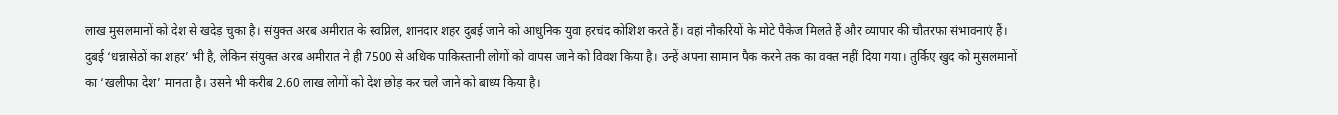लाख मुसलमानों को देश से खदेड़ चुका है। संयुक्त अरब अमीरात के स्वप्निल, शानदार शहर दुबई जाने को आधुनिक युवा हरचंद कोशिश करते हैं। वहां नौकरियों के मोटे पैकेज मिलते हैं और व्यापार की चौतरफा संभावनाएं हैं। दुबई ‘धन्नासेठों का शहर’ भी है, लेकिन संयुक्त अरब अमीरात ने ही 7500 से अधिक पाकिस्तानी लोगों को वापस जाने को विवश किया है। उन्हें अपना सामान पैक करने तक का वक्त नहीं दिया गया। तुर्किए खुद को मुसलमानों का ‘खलीफा देश’ मानता है। उसने भी करीब 2.60 लाख लोगों को देश छोड़ कर चले जाने को बाध्य किया है।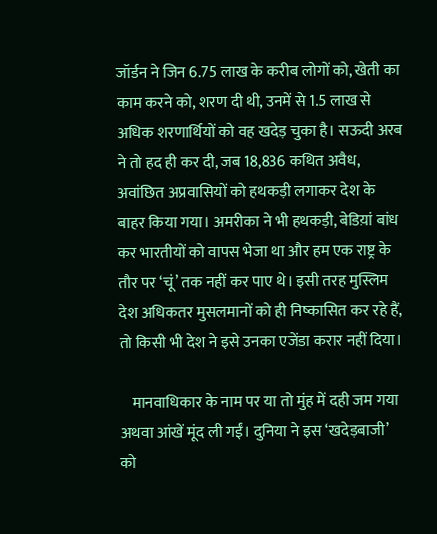जॉर्डन ने जिन 6.75 लाख के करीब लोगों को, खेती का काम करने को, शरण दी थी, उनमें से 1.5 लाख से अधिक शरणार्थियों को वह खदेड़ चुका है। सऊदी अरब ने तो हद ही कर दी, जब 18,836 कथित अवैध, अवांछित अप्रवासियों को हथकड़ी लगाकर देश के बाहर किया गया। अमरीका ने भी हथकड़ी, बेडिय़ां बांध कर भारतीयों को वापस भेजा था और हम एक राष्ट्र के तौर पर ‘चूं’ तक नहीं कर पाए थे। इसी तरह मुस्लिम देश अधिकतर मुसलमानों को ही निष्कासित कर रहे हैं, तो किसी भी देश ने इसे उनका एजेंडा करार नहीं दिया।

    मानवाधिकार के नाम पर या तो मुंह में दही जम गया अथवा आंखें मूंद ली गईं। दुनिया ने इस ‘खदेड़बाजी’ को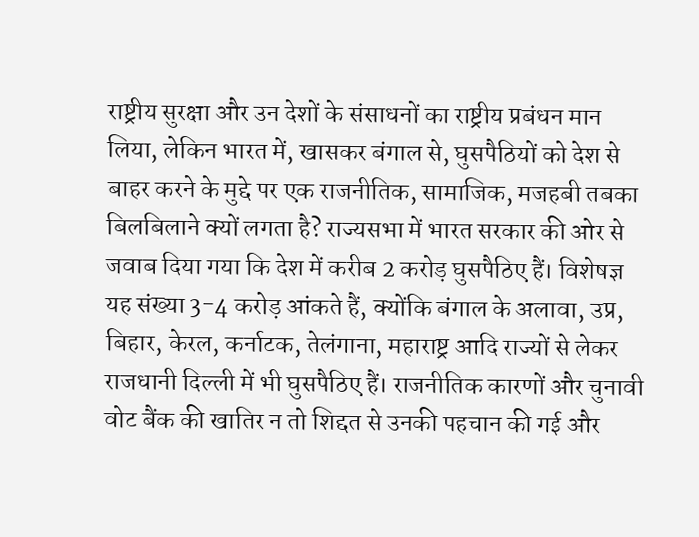राष्ट्रीय सुरक्षा और उन देशों के संसाधनों का राष्ट्रीय प्रबंधन मान लिया, लेकिन भारत में, खासकर बंगाल से, घुसपैठियों को देश से बाहर करने के मुद्दे पर एक राजनीतिक, सामाजिक, मजहबी तबका बिलबिलाने क्यों लगता है? राज्यसभा में भारत सरकार की ओर से जवाब दिया गया कि देश में करीब 2 करोड़ घुसपैठिए हैं। विशेषज्ञ यह संख्या 3-4 करोड़ आंकते हैं, क्योंकि बंगाल के अलावा, उप्र, बिहार, केरल, कर्नाटक, तेलंगाना, महाराष्ट्र आदि राज्यों से लेकर राजधानी दिल्ली में भी घुसपैठिए हैं। राजनीतिक कारणों और चुनावी वोट बैंक की खातिर न तो शिद्दत से उनकी पहचान की गई और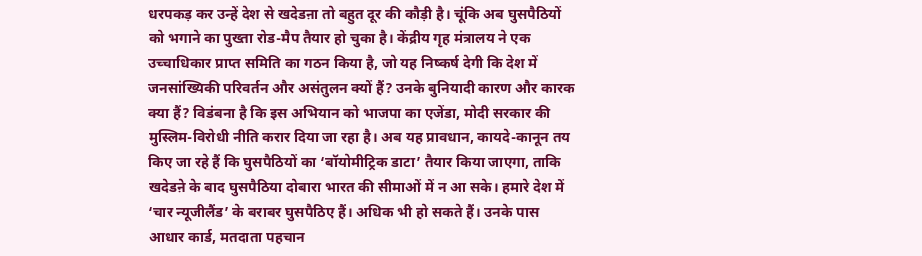धरपकड़ कर उन्हें देश से खदेडऩा तो बहुत दूर की कौड़ी है। चूंकि अब घुसपैठियों को भगाने का पुख्ता रोड-मैप तैयार हो चुका है। केंद्रीय गृह मंत्रालय ने एक उच्चाधिकार प्राप्त समिति का गठन किया है, जो यह निष्कर्ष देगी कि देश में जनसांख्यिकी परिवर्तन और असंतुलन क्यों हैं? उनके बुनियादी कारण और कारक क्या हैं? विडंबना है कि इस अभियान को भाजपा का एजेंडा, मोदी सरकार की मुस्लिम-विरोधी नीति करार दिया जा रहा है। अब यह प्रावधान, कायदे-कानून तय किए जा रहे हैं कि घुसपैठियों का ‘बॉयोमीट्रिक डाटा’ तैयार किया जाएगा, ताकि खदेडऩे के बाद घुसपैठिया दोबारा भारत की सीमाओं में न आ सके। हमारे देश में ‘चार न्यूजीलैंड’ के बराबर घुसपैठिए हैं। अधिक भी हो सकते हैं। उनके पास आधार कार्ड, मतदाता पहचान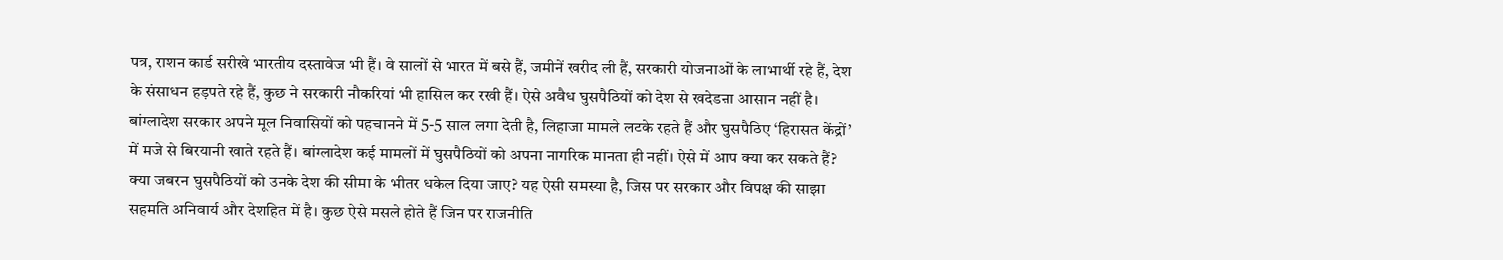पत्र, राशन कार्ड सरीखे भारतीय दस्तावेज भी हैं। वे सालों से भारत में बसे हैं, जमीनें खरीद ली हैं, सरकारी योजनाओं के लाभार्थी रहे हैं, देश के संसाधन हड़पते रहे हैं, कुछ ने सरकारी नौकरियां भी हासिल कर रखी हैं। ऐसे अवैध घुसपैठियों को देश से खदेडऩा आसान नहीं है। बांग्लादेश सरकार अपने मूल निवासियों को पहचानने में 5-5 साल लगा देती है, लिहाजा मामले लटके रहते हैं और घुसपैठिए ‘हिरासत केंद्रों’ में मजे से बिरयानी खाते रहते हैं। बांग्लादेश कई मामलों में घुसपैठियों को अपना नागरिक मानता ही नहीं। ऐसे में आप क्या कर सकते हैं? क्या जबरन घुसपैठियों को उनके देश की सीमा के भीतर धकेल दिया जाए? यह ऐसी समस्या है, जिस पर सरकार और विपक्ष की साझा सहमति अनिवार्य और देशहित में है। कुछ ऐसे मसले होते हैं जिन पर राजनीति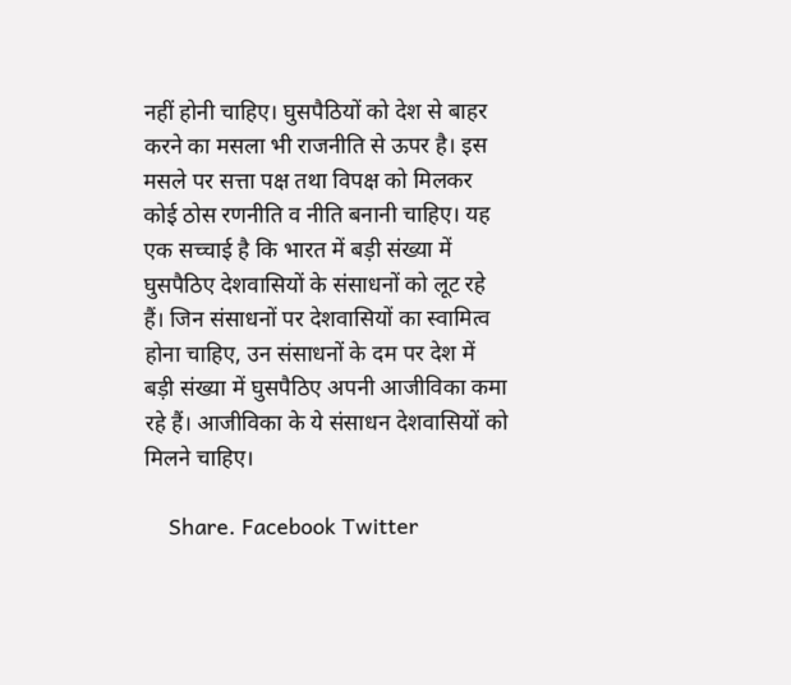नहीं होनी चाहिए। घुसपैठियों को देश से बाहर करने का मसला भी राजनीति से ऊपर है। इस मसले पर सत्ता पक्ष तथा विपक्ष को मिलकर कोई ठोस रणनीति व नीति बनानी चाहिए। यह एक सच्चाई है कि भारत में बड़ी संख्या में घुसपैठिए देशवासियों के संसाधनों को लूट रहे हैं। जिन संसाधनों पर देशवासियों का स्वामित्व होना चाहिए, उन संसाधनों के दम पर देश में बड़ी संख्या में घुसपैठिए अपनी आजीविका कमा रहे हैं। आजीविका के ये संसाधन देशवासियों को मिलने चाहिए।

    Share. Facebook Twitter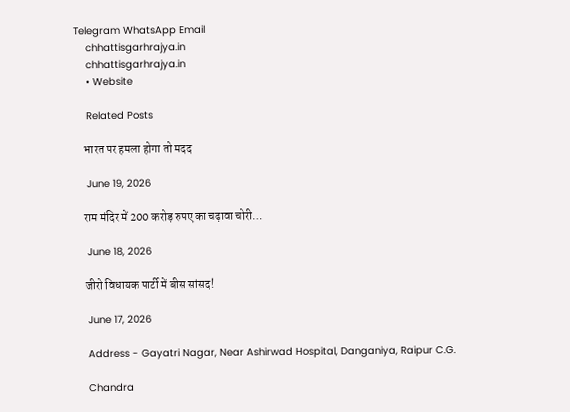Telegram WhatsApp Email
    chhattisgarhrajya.in
    chhattisgarhrajya.in
    • Website

    Related Posts

    भारत पर हमला होगा तो मदद

    June 19, 2026

    राम मंदिर में 200 करोड़ रुपए का चढ़ावा चोरी…

    June 18, 2026

    जीरो विधायक पार्टी में बीस सांसद!

    June 17, 2026

    Address - Gayatri Nagar, Near Ashirwad Hospital, Danganiya, Raipur C.G.

    Chandra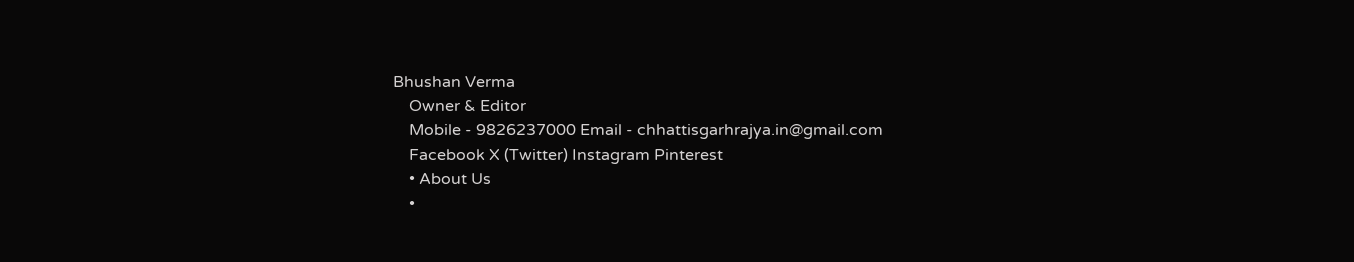Bhushan Verma
    Owner & Editor
    Mobile - 9826237000 Email - chhattisgarhrajya.in@gmail.com
    Facebook X (Twitter) Instagram Pinterest
    • About Us
    •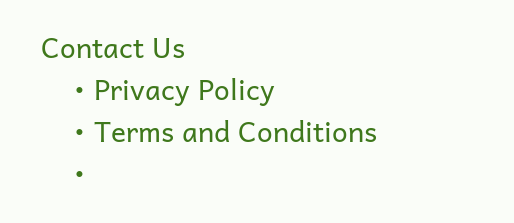Contact Us
    • Privacy Policy
    • Terms and Conditions
    •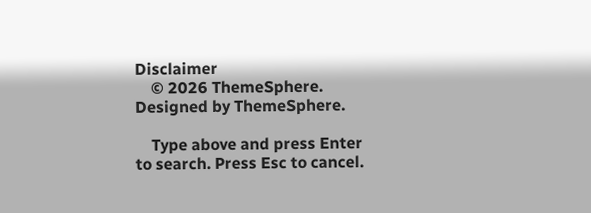Disclaimer
    © 2026 ThemeSphere. Designed by ThemeSphere.

    Type above and press Enter to search. Press Esc to cancel.